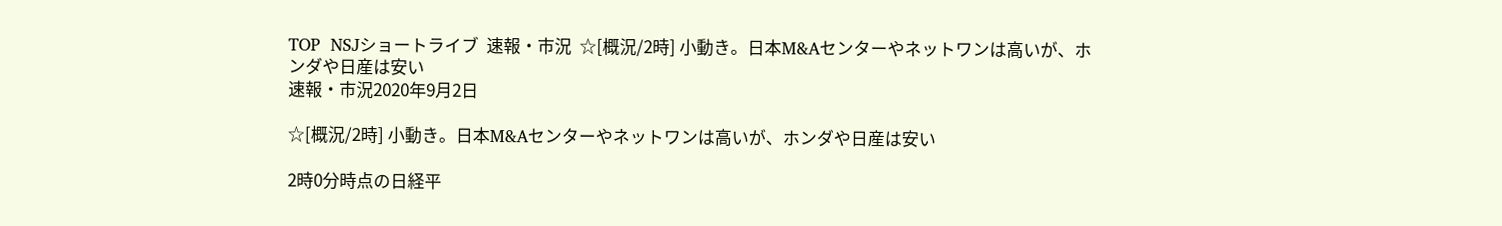TOP  NSJショートライブ  速報・市況  ☆[概況/2時] 小動き。日本M&Aセンターやネットワンは高いが、ホンダや日産は安い
速報・市況2020年9月2日

☆[概況/2時] 小動き。日本M&Aセンターやネットワンは高いが、ホンダや日産は安い

2時0分時点の日経平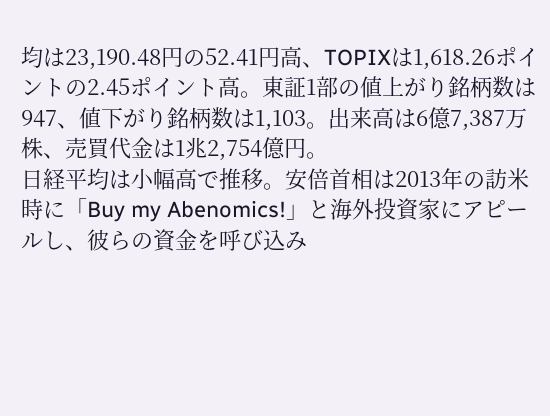均は23,190.48円の52.41円高、TOPIXは1,618.26ポイントの2.45ポイント高。東証1部の値上がり銘柄数は947、値下がり銘柄数は1,103。出来高は6億7,387万株、売買代金は1兆2,754億円。
日経平均は小幅高で推移。安倍首相は2013年の訪米時に「Buy my Abenomics!」と海外投資家にアピールし、彼らの資金を呼び込み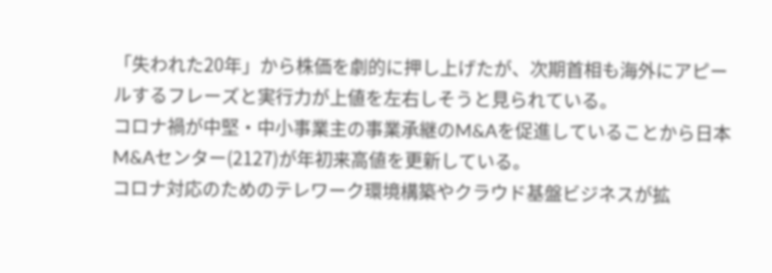「失われた20年」から株価を劇的に押し上げたが、次期首相も海外にアピールするフレーズと実行力が上値を左右しそうと見られている。
コロナ禍が中堅・中小事業主の事業承継のM&Aを促進していることから日本M&Aセンター(2127)が年初来高値を更新している。
コロナ対応のためのテレワーク環境構築やクラウド基盤ビジネスが拡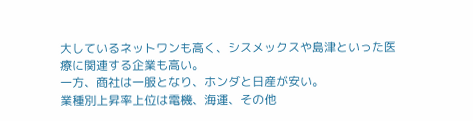大しているネットワンも高く、シスメックスや島津といった医療に関連する企業も高い。
一方、商社は一服となり、ホンダと日産が安い。
業種別上昇率上位は電機、海運、その他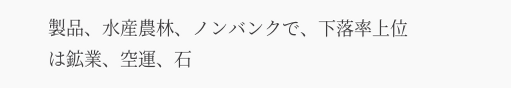製品、水産農林、ノンバンクで、下落率上位は鉱業、空運、石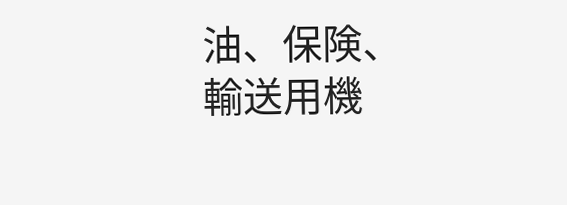油、保険、輸送用機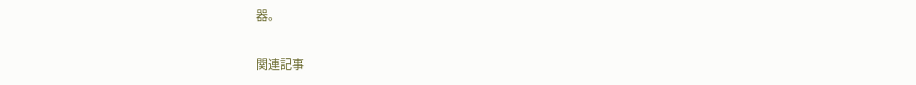器。

関連記事